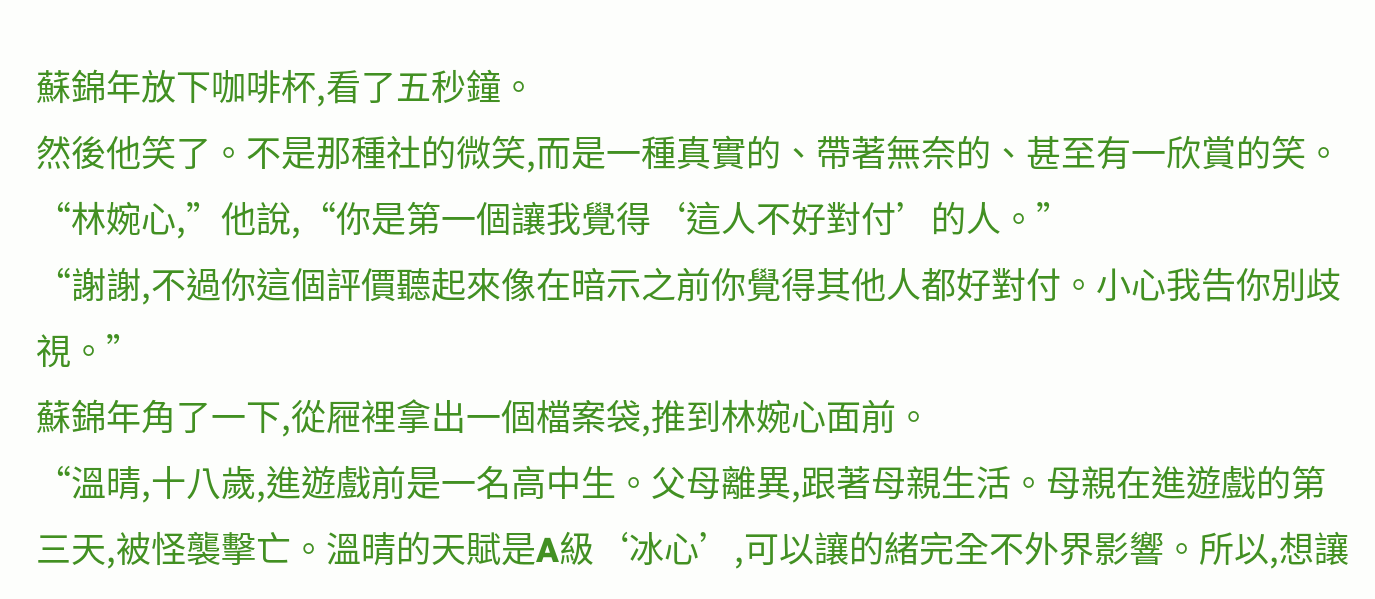蘇錦年放下咖啡杯,看了五秒鐘。
然後他笑了。不是那種社的微笑,而是一種真實的、帶著無奈的、甚至有一欣賞的笑。
“林婉心,”他說,“你是第一個讓我覺得‘這人不好對付’的人。”
“謝謝,不過你這個評價聽起來像在暗示之前你覺得其他人都好對付。小心我告你別歧視。”
蘇錦年角了一下,從屜裡拿出一個檔案袋,推到林婉心面前。
“溫晴,十八歲,進遊戲前是一名高中生。父母離異,跟著母親生活。母親在進遊戲的第三天,被怪襲擊亡。溫晴的天賦是A級‘冰心’,可以讓的緒完全不外界影響。所以,想讓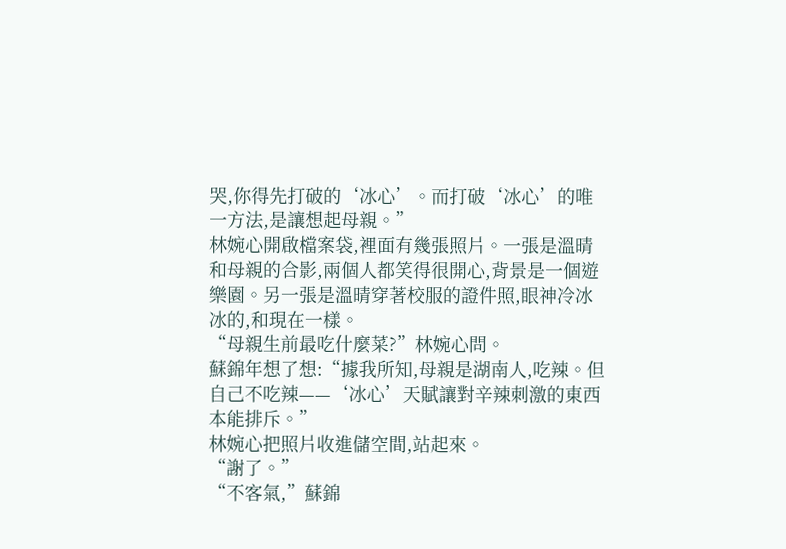哭,你得先打破的‘冰心’。而打破‘冰心’的唯一方法,是讓想起母親。”
林婉心開啟檔案袋,裡面有幾張照片。一張是溫晴和母親的合影,兩個人都笑得很開心,背景是一個遊樂園。另一張是溫晴穿著校服的證件照,眼神冷冰冰的,和現在一樣。
“母親生前最吃什麼菜?”林婉心問。
蘇錦年想了想:“據我所知,母親是湖南人,吃辣。但自己不吃辣——‘冰心’天賦讓對辛辣刺激的東西本能排斥。”
林婉心把照片收進儲空間,站起來。
“謝了。”
“不客氣,”蘇錦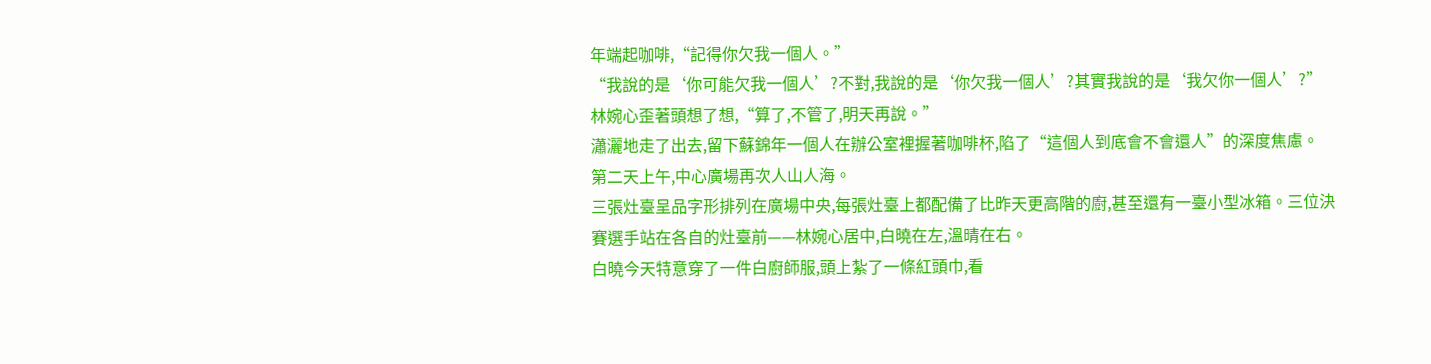年端起咖啡,“記得你欠我一個人。”
“我說的是‘你可能欠我一個人’?不對,我說的是‘你欠我一個人’?其實我說的是‘我欠你一個人’?”林婉心歪著頭想了想,“算了,不管了,明天再說。”
瀟灑地走了出去,留下蘇錦年一個人在辦公室裡握著咖啡杯,陷了“這個人到底會不會還人”的深度焦慮。
第二天上午,中心廣場再次人山人海。
三張灶臺呈品字形排列在廣場中央,每張灶臺上都配備了比昨天更高階的廚,甚至還有一臺小型冰箱。三位決賽選手站在各自的灶臺前——林婉心居中,白曉在左,溫晴在右。
白曉今天特意穿了一件白廚師服,頭上紮了一條紅頭巾,看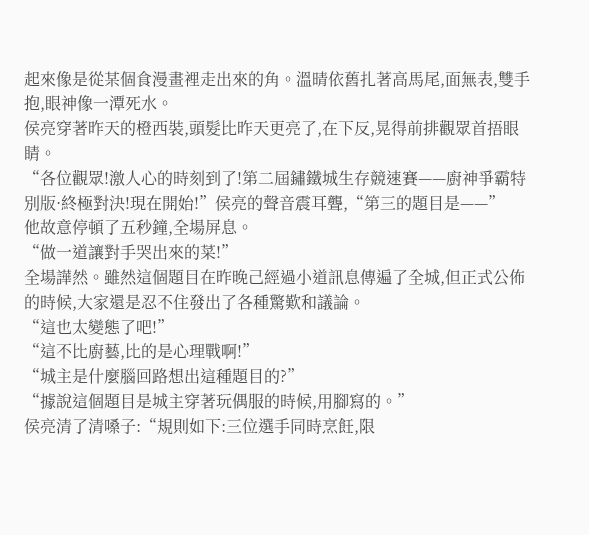起來像是從某個食漫畫裡走出來的角。溫晴依舊扎著高馬尾,面無表,雙手抱,眼神像一潭死水。
侯亮穿著昨天的橙西裝,頭髮比昨天更亮了,在下反,晃得前排觀眾首捂眼睛。
“各位觀眾!激人心的時刻到了!第二屆鏽鐵城生存競速賽——廚神爭霸特別版·終極對決!現在開始!”侯亮的聲音震耳聾,“第三的題目是——”
他故意停頓了五秒鐘,全場屏息。
“做一道讓對手哭出來的菜!”
全場譁然。雖然這個題目在昨晚己經過小道訊息傳遍了全城,但正式公佈的時候,大家還是忍不住發出了各種驚歎和議論。
“這也太變態了吧!”
“這不比廚藝,比的是心理戰啊!”
“城主是什麼腦回路想出這種題目的?”
“據說這個題目是城主穿著玩偶服的時候,用腳寫的。”
侯亮清了清嗓子:“規則如下:三位選手同時烹飪,限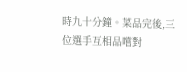時九十分鐘。菜品完後,三位選手互相品嚐對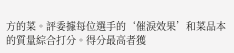方的菜。評委據每位選手的‘催淚效果’和菜品本的質量綜合打分。得分最高者獲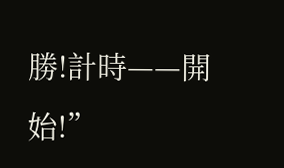勝!計時——開始!”